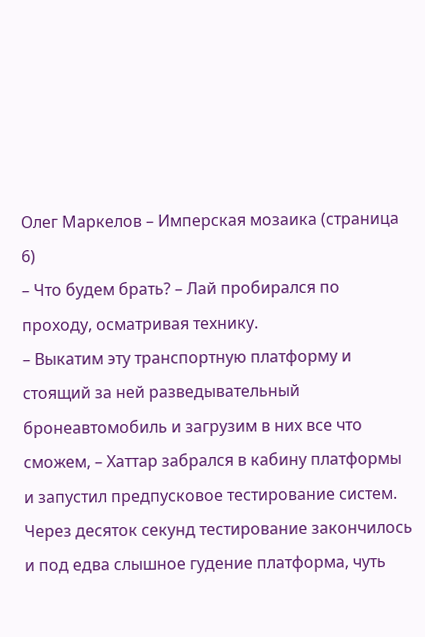Олег Маркелов – Имперская мозаика (страница 6)
– Что будем брать? – Лай пробирался по проходу, осматривая технику.
– Выкатим эту транспортную платформу и стоящий за ней разведывательный бронеавтомобиль и загрузим в них все что сможем, – Хаттар забрался в кабину платформы и запустил предпусковое тестирование систем. Через десяток секунд тестирование закончилось и под едва слышное гудение платформа, чуть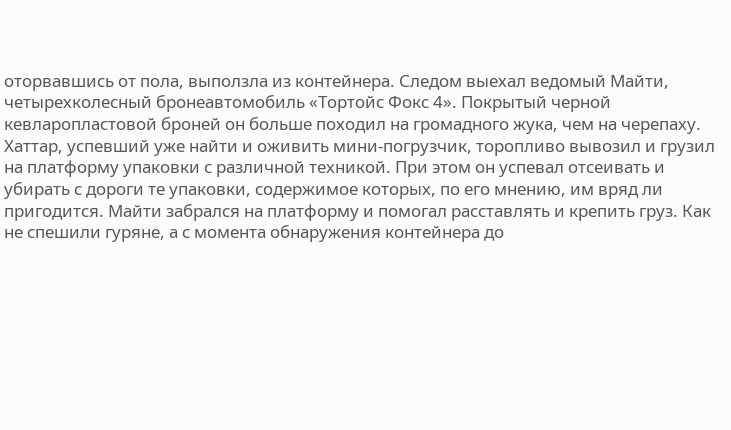оторвавшись от пола, выползла из контейнера. Следом выехал ведомый Майти, четырехколесный бронеавтомобиль «Тортойс Фокс 4». Покрытый черной кевларопластовой броней он больше походил на громадного жука, чем на черепаху. Хаттар, успевший уже найти и оживить мини-погрузчик, торопливо вывозил и грузил на платформу упаковки с различной техникой. При этом он успевал отсеивать и убирать с дороги те упаковки, содержимое которых, по его мнению, им вряд ли пригодится. Майти забрался на платформу и помогал расставлять и крепить груз. Как не спешили гуряне, а с момента обнаружения контейнера до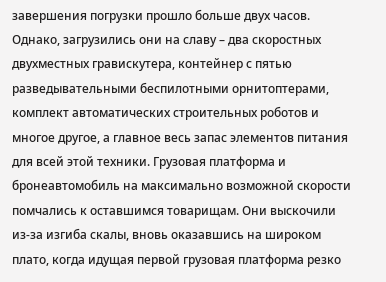завершения погрузки прошло больше двух часов. Однако, загрузились они на славу – два скоростных двухместных гравискутера, контейнер с пятью разведывательными беспилотными орнитоптерами, комплект автоматических строительных роботов и многое другое, а главное весь запас элементов питания для всей этой техники. Грузовая платформа и бронеавтомобиль на максимально возможной скорости помчались к оставшимся товарищам. Они выскочили из-за изгиба скалы, вновь оказавшись на широком плато, когда идущая первой грузовая платформа резко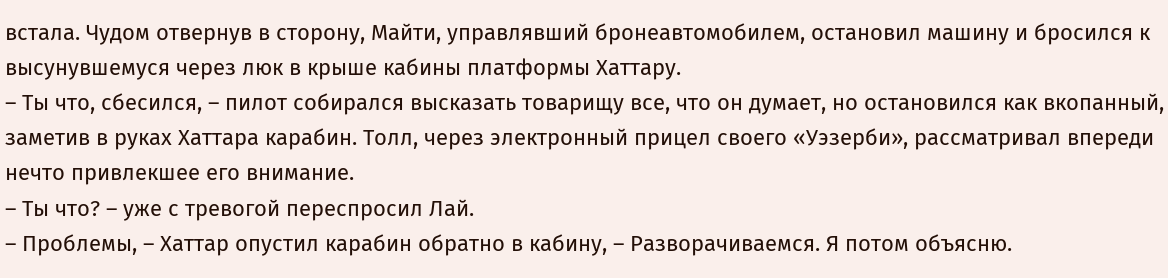встала. Чудом отвернув в сторону, Майти, управлявший бронеавтомобилем, остановил машину и бросился к высунувшемуся через люк в крыше кабины платформы Хаттару.
– Ты что, сбесился, – пилот собирался высказать товарищу все, что он думает, но остановился как вкопанный, заметив в руках Хаттара карабин. Толл, через электронный прицел своего «Уэзерби», рассматривал впереди нечто привлекшее его внимание.
– Ты что? – уже с тревогой переспросил Лай.
– Проблемы, – Хаттар опустил карабин обратно в кабину, – Разворачиваемся. Я потом объясню.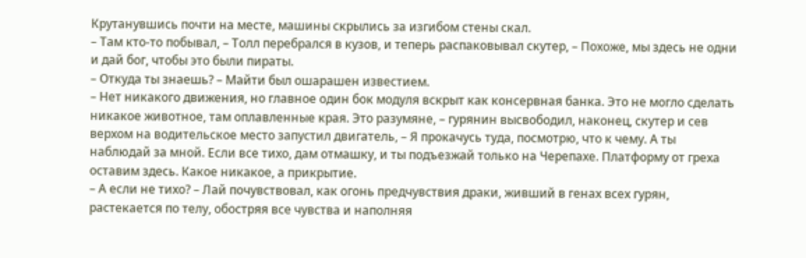Крутанувшись почти на месте, машины скрылись за изгибом стены скал.
– Там кто-то побывал, – Толл перебрался в кузов, и теперь распаковывал скутер, – Похоже, мы здесь не одни и дай бог, чтобы это были пираты.
– Откуда ты знаешь? – Майти был ошарашен известием.
– Нет никакого движения, но главное один бок модуля вскрыт как консервная банка. Это не могло сделать никакое животное, там оплавленные края. Это разумяне, – гурянин высвободил, наконец, скутер и сев верхом на водительское место запустил двигатель, – Я прокачусь туда, посмотрю, что к чему. А ты наблюдай за мной. Если все тихо, дам отмашку, и ты подъезжай только на Черепахе. Платформу от греха оставим здесь. Какое никакое, а прикрытие.
– А если не тихо? – Лай почувствовал, как огонь предчувствия драки, живший в генах всех гурян, растекается по телу, обостряя все чувства и наполняя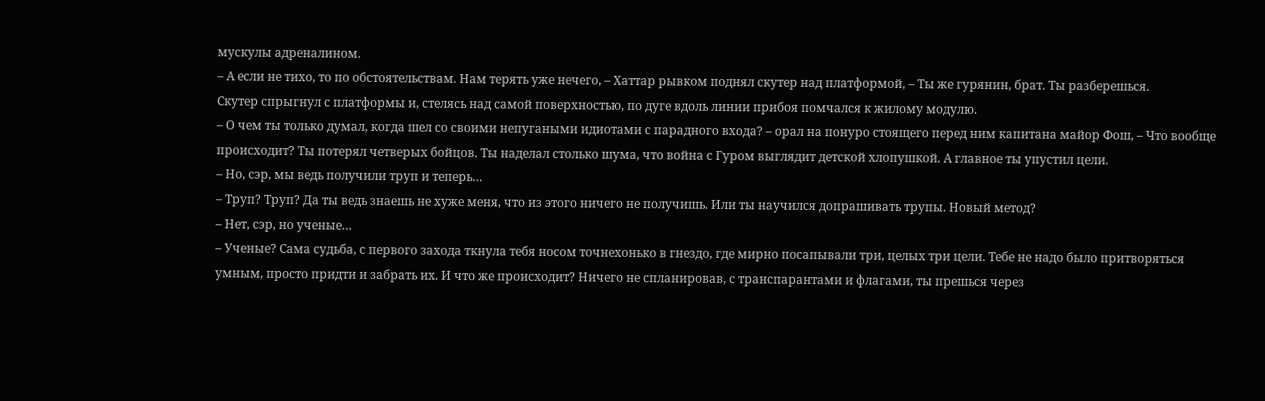мускулы адреналином.
– А если не тихо, то по обстоятельствам. Нам терять уже нечего, – Хаттар рывком поднял скутер над платформой, – Ты же гурянин, брат. Ты разберешься.
Скутер спрыгнул с платформы и, стелясь над самой поверхностью, по дуге вдоль линии прибоя помчался к жилому модулю.
– О чем ты только думал, когда шел со своими непугаными идиотами с парадного входа? – орал на понуро стоящего перед ним капитана майор Фош, – Что вообще происходит? Ты потерял четверых бойцов. Ты наделал столько шума, что война с Гуром выглядит детской хлопушкой. А главное ты упустил цели.
– Но, сэр, мы ведь получили труп и теперь…
– Труп? Труп? Да ты ведь знаешь не хуже меня, что из этого ничего не получишь. Или ты научился допрашивать трупы. Новый метод?
– Нет, сэр, но ученые…
– Ученые? Сама судьба, с первого захода ткнула тебя носом точнехонько в гнездо, где мирно посапывали три, целых три цели. Тебе не надо было притворяться умным, просто придти и забрать их. И что же происходит? Ничего не спланировав, с транспарантами и флагами, ты прешься через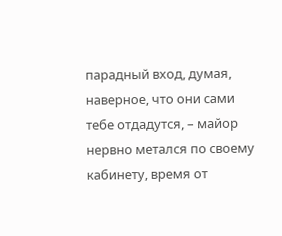парадный вход, думая, наверное, что они сами тебе отдадутся, – майор нервно метался по своему кабинету, время от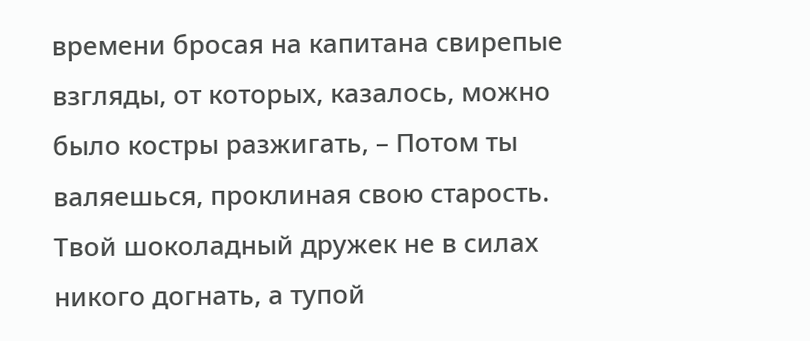времени бросая на капитана свирепые взгляды, от которых, казалось, можно было костры разжигать, – Потом ты валяешься, проклиная свою старость. Твой шоколадный дружек не в силах никого догнать, а тупой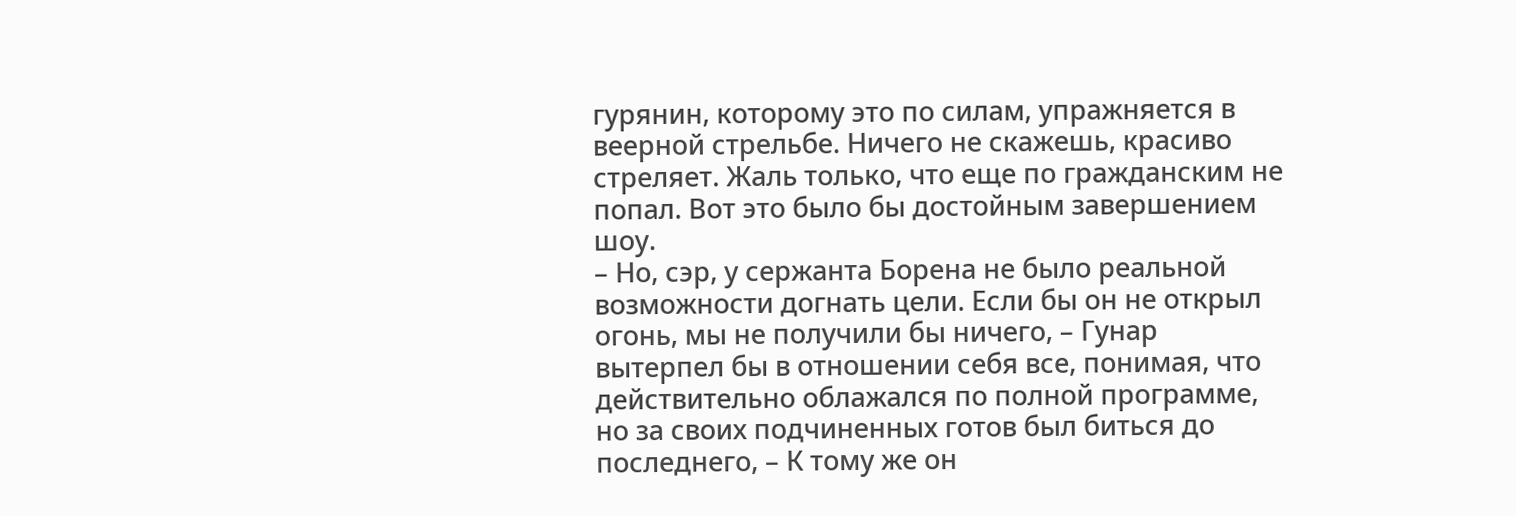гурянин, которому это по силам, упражняется в веерной стрельбе. Ничего не скажешь, красиво стреляет. Жаль только, что еще по гражданским не попал. Вот это было бы достойным завершением шоу.
– Но, сэр, у сержанта Борена не было реальной возможности догнать цели. Если бы он не открыл огонь, мы не получили бы ничего, – Гунар вытерпел бы в отношении себя все, понимая, что действительно облажался по полной программе, но за своих подчиненных готов был биться до последнего, – К тому же он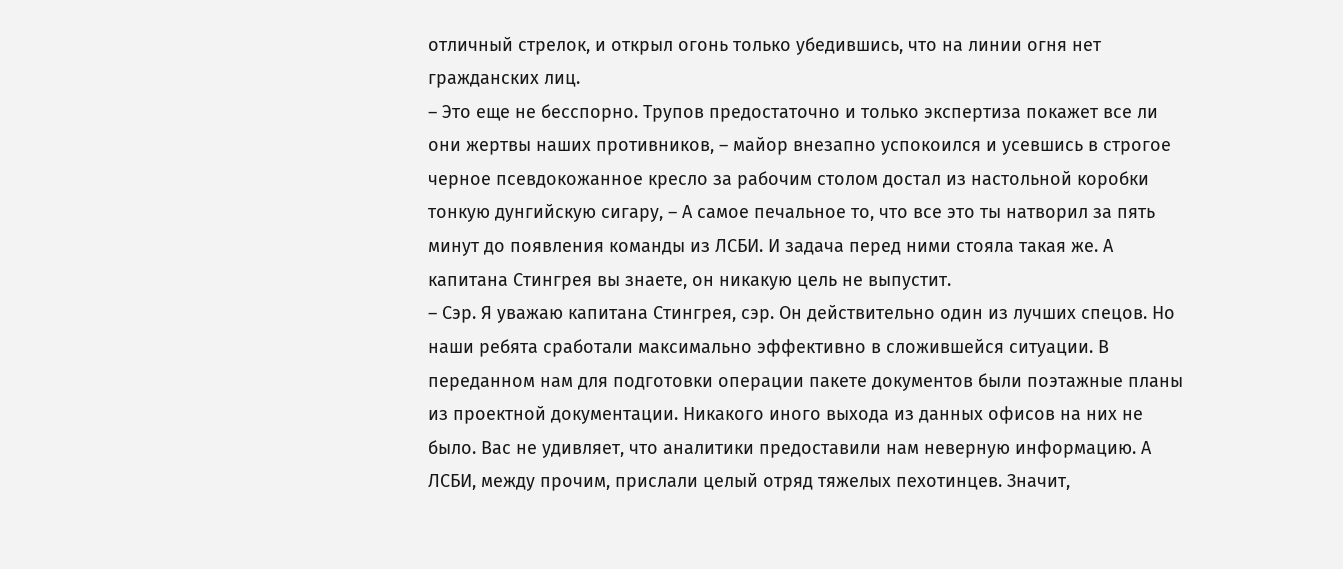отличный стрелок, и открыл огонь только убедившись, что на линии огня нет гражданских лиц.
– Это еще не бесспорно. Трупов предостаточно и только экспертиза покажет все ли они жертвы наших противников, – майор внезапно успокоился и усевшись в строгое черное псевдокожанное кресло за рабочим столом достал из настольной коробки тонкую дунгийскую сигару, – А самое печальное то, что все это ты натворил за пять минут до появления команды из ЛСБИ. И задача перед ними стояла такая же. А капитана Стингрея вы знаете, он никакую цель не выпустит.
– Сэр. Я уважаю капитана Стингрея, сэр. Он действительно один из лучших спецов. Но наши ребята сработали максимально эффективно в сложившейся ситуации. В переданном нам для подготовки операции пакете документов были поэтажные планы из проектной документации. Никакого иного выхода из данных офисов на них не было. Вас не удивляет, что аналитики предоставили нам неверную информацию. А ЛСБИ, между прочим, прислали целый отряд тяжелых пехотинцев. Значит,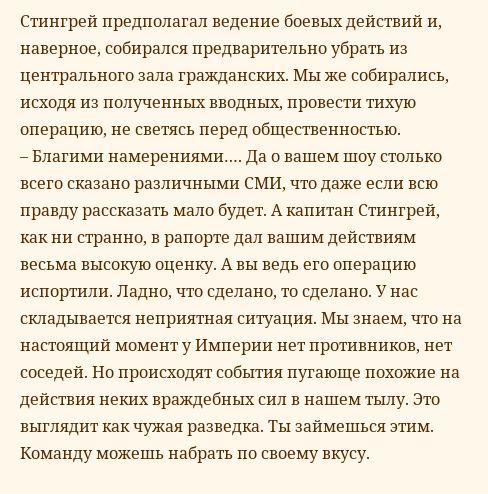Стингрей предполагал ведение боевых действий и, наверное, собирался предварительно убрать из центрального зала гражданских. Мы же собирались, исходя из полученных вводных, провести тихую операцию, не светясь перед общественностью.
– Благими намерениями…. Да о вашем шоу столько всего сказано различными СМИ, что даже если всю правду рассказать мало будет. А капитан Стингрей, как ни странно, в рапорте дал вашим действиям весьма высокую оценку. А вы ведь его операцию испортили. Ладно, что сделано, то сделано. У нас складывается неприятная ситуация. Мы знаем, что на настоящий момент у Империи нет противников, нет соседей. Но происходят события пугающе похожие на действия неких враждебных сил в нашем тылу. Это выглядит как чужая разведка. Ты займешься этим. Команду можешь набрать по своему вкусу.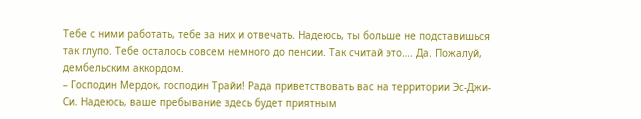Тебе с ними работать, тебе за них и отвечать. Надеюсь, ты больше не подставишься так глупо. Тебе осталось совсем немного до пенсии. Так считай это…. Да. Пожалуй, дембельским аккордом.
– Господин Мердок, господин Трайи! Рада приветствовать вас на территории Эс-Джи-Си. Надеюсь, ваше пребывание здесь будет приятным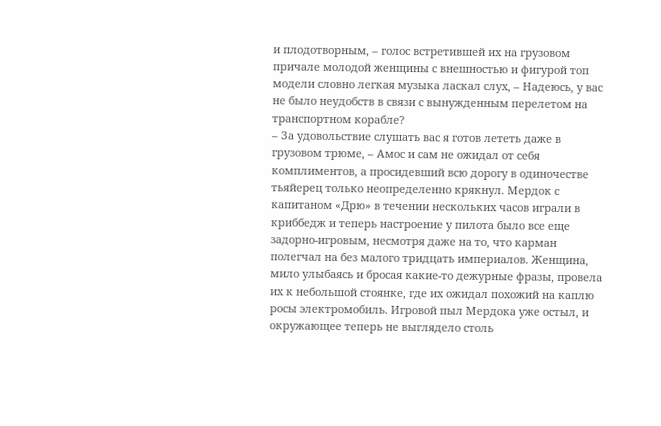и плодотворным, – голос встретившей их на грузовом причале молодой женщины с внешностью и фигурой топ модели словно легкая музыка ласкал слух, – Надеюсь, у вас не было неудобств в связи с вынужденным перелетом на транспортном корабле?
– За удовольствие слушать вас я готов лететь даже в грузовом трюме, – Амос и сам не ожидал от себя комплиментов, а просидевший всю дорогу в одиночестве тьяйерец только неопределенно крякнул. Мердок с капитаном «Дрю» в течении нескольких часов играли в криббедж и теперь настроение у пилота было все еще задорно-игровым, несмотря даже на то, что карман полегчал на без малого тридцать империалов. Женщина, мило улыбаясь и бросая какие-то дежурные фразы, провела их к небольшой стоянке, где их ожидал похожий на каплю росы электромобиль. Игровой пыл Мердока уже остыл, и окружающее теперь не выглядело столь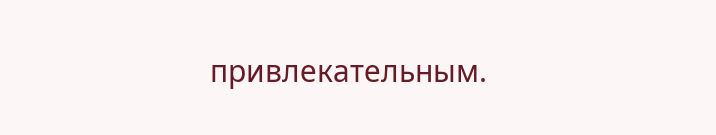привлекательным.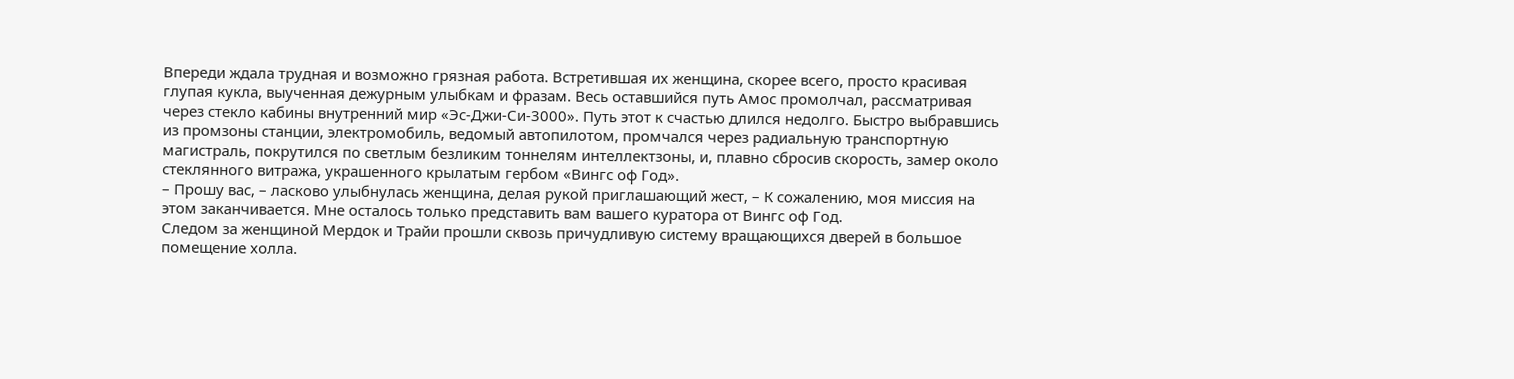Впереди ждала трудная и возможно грязная работа. Встретившая их женщина, скорее всего, просто красивая глупая кукла, выученная дежурным улыбкам и фразам. Весь оставшийся путь Амос промолчал, рассматривая через стекло кабины внутренний мир «Эс-Джи-Си-3000». Путь этот к счастью длился недолго. Быстро выбравшись из промзоны станции, электромобиль, ведомый автопилотом, промчался через радиальную транспортную магистраль, покрутился по светлым безликим тоннелям интеллектзоны, и, плавно сбросив скорость, замер около стеклянного витража, украшенного крылатым гербом «Вингс оф Год».
– Прошу вас, – ласково улыбнулась женщина, делая рукой приглашающий жест, – К сожалению, моя миссия на этом заканчивается. Мне осталось только представить вам вашего куратора от Вингс оф Год.
Следом за женщиной Мердок и Трайи прошли сквозь причудливую систему вращающихся дверей в большое помещение холла.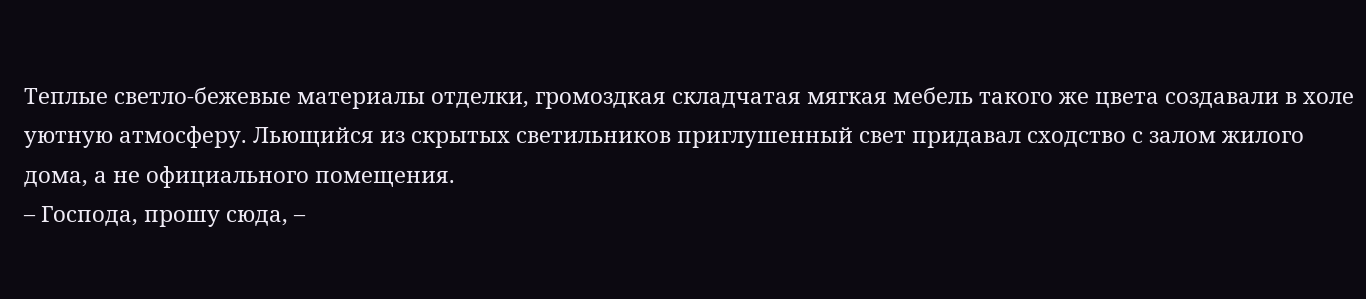Теплые светло-бежевые материалы отделки, громоздкая складчатая мягкая мебель такого же цвета создавали в холе уютную атмосферу. Льющийся из скрытых светильников приглушенный свет придавал сходство с залом жилого дома, а не официального помещения.
– Господа, прошу сюда, –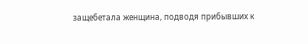защебетала женщина, подводя прибывших к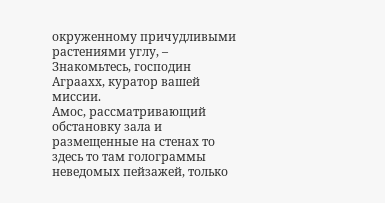окруженному причудливыми растениями углу, – Знакомьтесь, господин Аграахх, куратор вашей миссии.
Амос, рассматривающий обстановку зала и размещенные на стенах то здесь то там голограммы неведомых пейзажей, только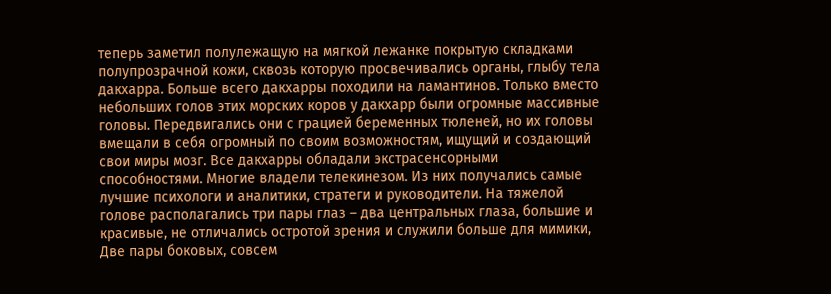теперь заметил полулежащую на мягкой лежанке покрытую складками полупрозрачной кожи, сквозь которую просвечивались органы, глыбу тела дакхарра. Больше всего дакхарры походили на ламантинов. Только вместо небольших голов этих морских коров у дакхарр были огромные массивные головы. Передвигались они с грацией беременных тюленей, но их головы вмещали в себя огромный по своим возможностям, ищущий и создающий свои миры мозг. Все дакхарры обладали экстрасенсорными способностями. Многие владели телекинезом. Из них получались самые лучшие психологи и аналитики, стратеги и руководители. На тяжелой голове располагались три пары глаз – два центральных глаза, большие и красивые, не отличались остротой зрения и служили больше для мимики, Две пары боковых, совсем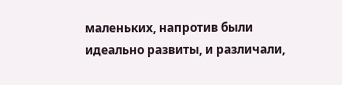маленьких, напротив были идеально развиты, и различали,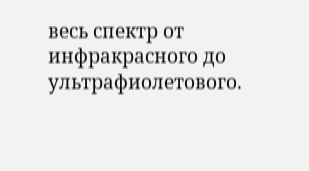весь спектр от инфракрасного до ультрафиолетового.